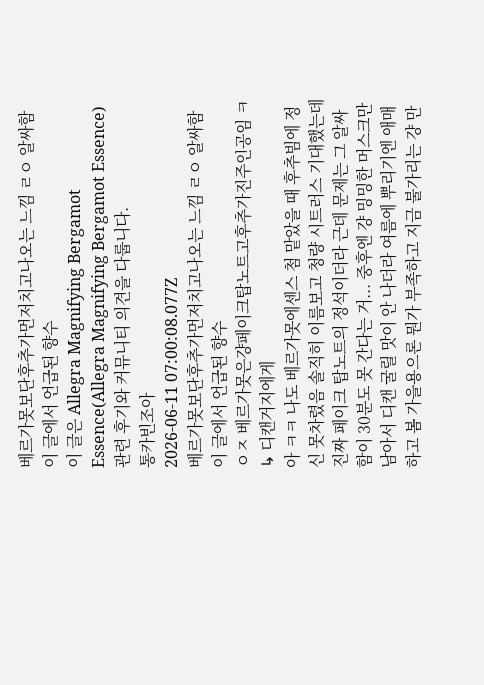베르가못보단후추가먼저치고나오는 느낌 ㄹㅇ 알싸함
이 글에서 언급된 향수
이 글은 Allegra Magnifying Bergamot Essence(Allegra Magnifying Bergamot Essence) 관련 후기와 커뮤니티 의견을 다룹니다.
통카빈조아
2026-06-11 07:00:08.077Z
베르가못보단후추가먼저치고나오는 느낌 ㄹㅇ 알싸함
이 글에서 언급된 향수
ㅇㅈ 베르가못은걍페이크탑노트고후추가진주인공임 ㅋ
↳ 디캔거지에게
아 ㅋㅋ 나도 베르가못에센스 첨 맡았을 때 후추빔에 정신 못차렸음 솔직히 이름보고 청량 시트러스 기대했는데 진짜 페이크 탑노트의 정석이더라 근데 문제는 그 알싸함이 30분도 못 간다는 거... 중후엔 걍 밍밍한 머스크만 남아서 디캔 굴릴 맛이 안 나더라 여름에 뿌리기엔 애매하고 봄 가을용으론 뭔가 부족하고 지금 불가리는 걍 만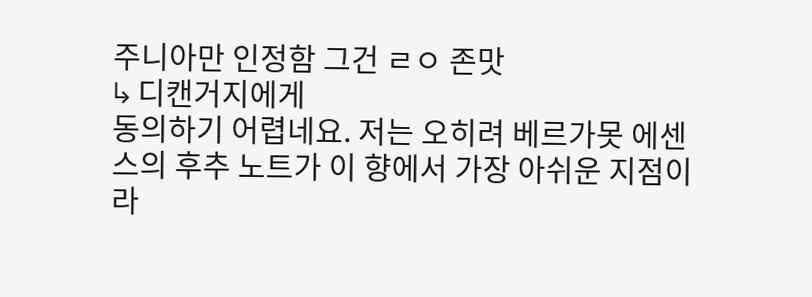주니아만 인정함 그건 ㄹㅇ 존맛
↳ 디캔거지에게
동의하기 어렵네요. 저는 오히려 베르가못 에센스의 후추 노트가 이 향에서 가장 아쉬운 지점이라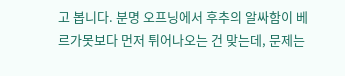고 봅니다. 분명 오프닝에서 후추의 알싸함이 베르가못보다 먼저 튀어나오는 건 맞는데, 문제는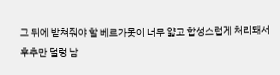그 뒤에 받쳐줘야 할 베르가못이 너무 얇고 합성스럽게 처리돼서 후추만 덜렁 남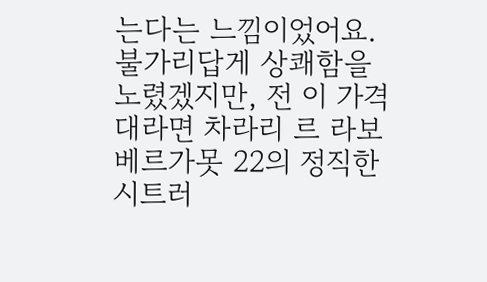는다는 느낌이었어요. 불가리답게 상쾌함을 노렸겠지만, 전 이 가격대라면 차라리 르 라보 베르가못 22의 정직한 시트러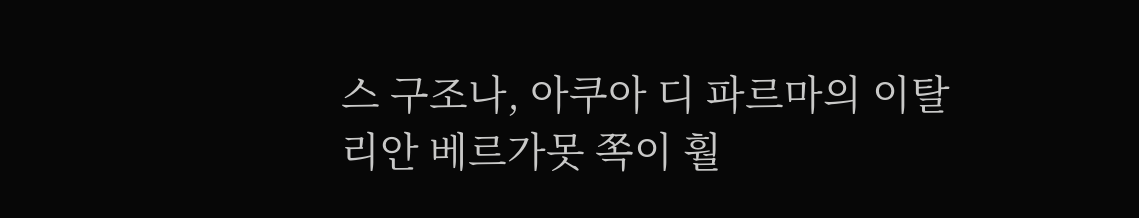스 구조나, 아쿠아 디 파르마의 이탈리안 베르가못 쪽이 훨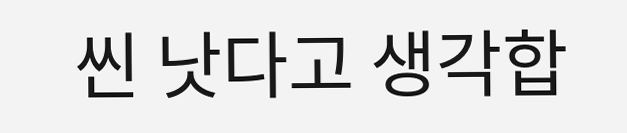씬 낫다고 생각합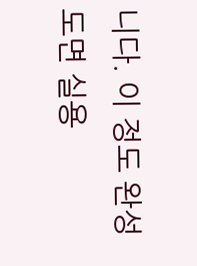니다. 이 정도 완성도면 실용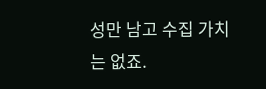성만 남고 수집 가치는 없죠.